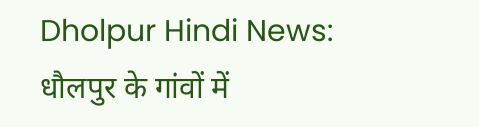Dholpur Hindi News: धौलपुर के गांवों में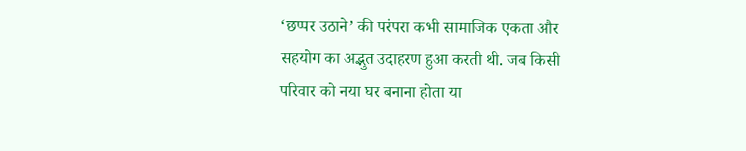‘छप्पर उठाने’ की परंपरा कभी सामाजिक एकता और सहयोग का अद्भुत उदाहरण हुआ करती थी. जब किसी परिवार को नया घर बनाना होता या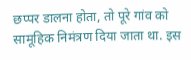छप्पर डालना होता, तो पूरे गांव को सामूहिक निमंत्रण दिया जाता था. इस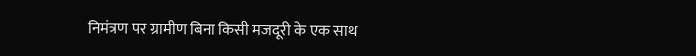निमंत्रण पर ग्रामीण बिना किसी मजदूरी के एक साथ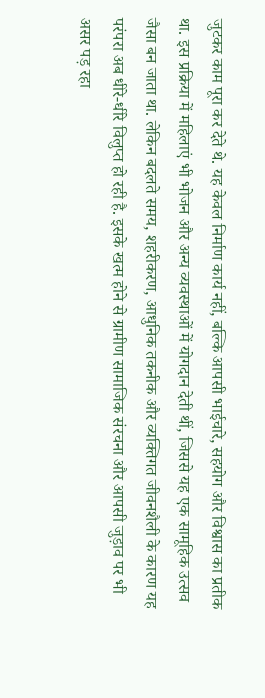जुटकर काम पूरा कर देते थे. यह केवल निर्माण कार्य नहीं, बल्कि आपसी भाईचारे, सहयोग और विश्वास का प्रतीक था. इस प्रक्रिया में महिलाएं भी भोजन और अन्य व्यवस्थाओं में योगदान देती थीं, जिससे यह एक सामूहिक उत्सव जैसा बन जाता था. लेकिन बदलते समय, शहरीकरण, आधुनिक तकनीक और व्यक्तिगत जीवनशैली के कारण यह परंपरा अब धीरे-धीरे विलुप्त हो रही है. इसके खत्म होने से ग्रामीण सामाजिक संरचना और आपसी जुड़ाव पर भी असर पड़ रहा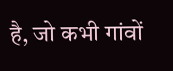है, जो कभी गांवों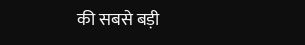की सबसे बड़ी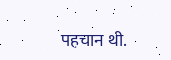पहचान थी.